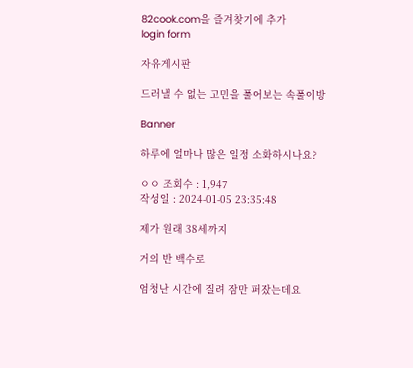82cook.com을 즐겨찾기에 추가
login form

자유게시판

드러낼 수 없는 고민을 풀어보는 속풀이방

Banner

하루에 얼마나 많은 일정 소화하시나요?

ㅇㅇ 조회수 : 1,947
작성일 : 2024-01-05 23:35:48

제가 원래 38세까지

거의 반 백수로

엄청난 시간에 질려 잠만 퍼잤는데요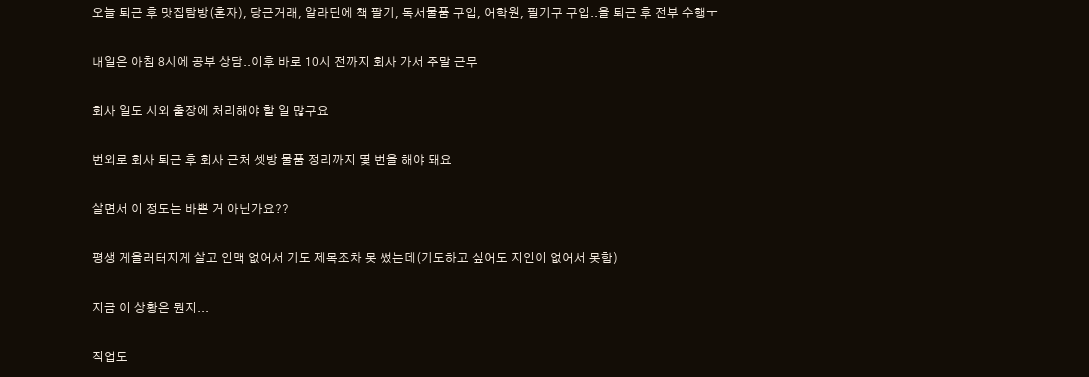오늘 퇴근 후 맛집탐방(혼자), 당근거래, 알라딘에 책 팔기, 독서물품 구입, 어학원, 필기구 구입..을 퇴근 후 전부 수행ㅜ

내일은 아침 8시에 공부 상담..이후 바로 10시 전까지 회사 가서 주말 근무

회사 일도 시외 출장에 처리해야 할 일 많구요

번외로 회사 퇴근 후 회사 근처 셋방 물품 정리까지 몇 번을 해야 돼요

살면서 이 정도는 바쁜 거 아닌가요??

평생 게을러터지게 살고 인맥 없어서 기도 제목조차 못 썼는데(기도하고 싶어도 지인이 없어서 못함)

지금 이 상황은 뭔지...

직업도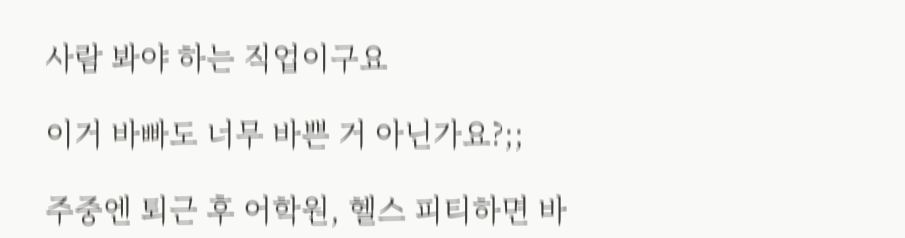사람 봐야 하는 직업이구요

이거 바빠도 너무 바쁜 거 아닌가요?;;

주중엔 퇴근 후 어학원, 헬스 피티하면 바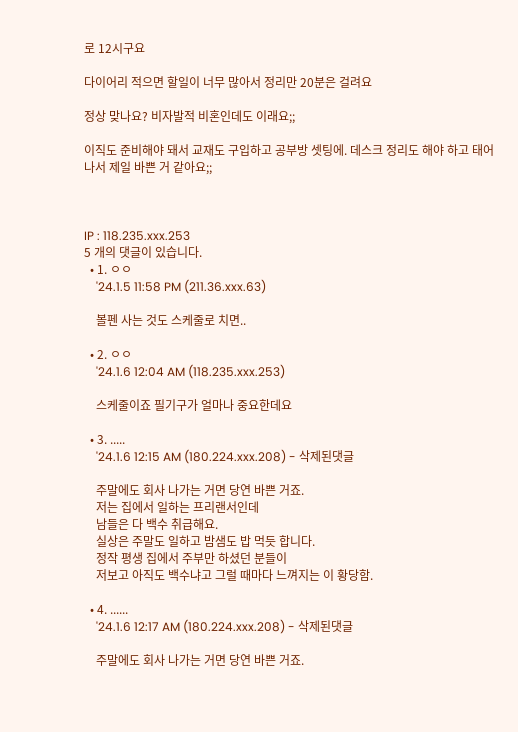로 12시구요

다이어리 적으면 할일이 너무 많아서 정리만 20분은 걸려요

정상 맞나요? 비자발적 비혼인데도 이래요;;

이직도 준비해야 돼서 교재도 구입하고 공부방 셋팅에. 데스크 정리도 해야 하고 태어나서 제일 바쁜 거 같아요;;



IP : 118.235.xxx.253
5 개의 댓글이 있습니다.
  • 1. ㅇㅇ
    '24.1.5 11:58 PM (211.36.xxx.63)

    볼펜 사는 것도 스케줄로 치면..

  • 2. ㅇㅇ
    '24.1.6 12:04 AM (118.235.xxx.253)

    스케줄이죠 필기구가 얼마나 중요한데요

  • 3. .....
    '24.1.6 12:15 AM (180.224.xxx.208) - 삭제된댓글

    주말에도 회사 나가는 거면 당연 바쁜 거죠.
    저는 집에서 일하는 프리랜서인데
    남들은 다 백수 취급해요.
    실상은 주말도 일하고 밤샘도 밥 먹듯 합니다.
    정작 평생 집에서 주부만 하셨던 분들이
    저보고 아직도 백수냐고 그럴 때마다 느껴지는 이 황당함.

  • 4. ......
    '24.1.6 12:17 AM (180.224.xxx.208) - 삭제된댓글

    주말에도 회사 나가는 거면 당연 바쁜 거죠.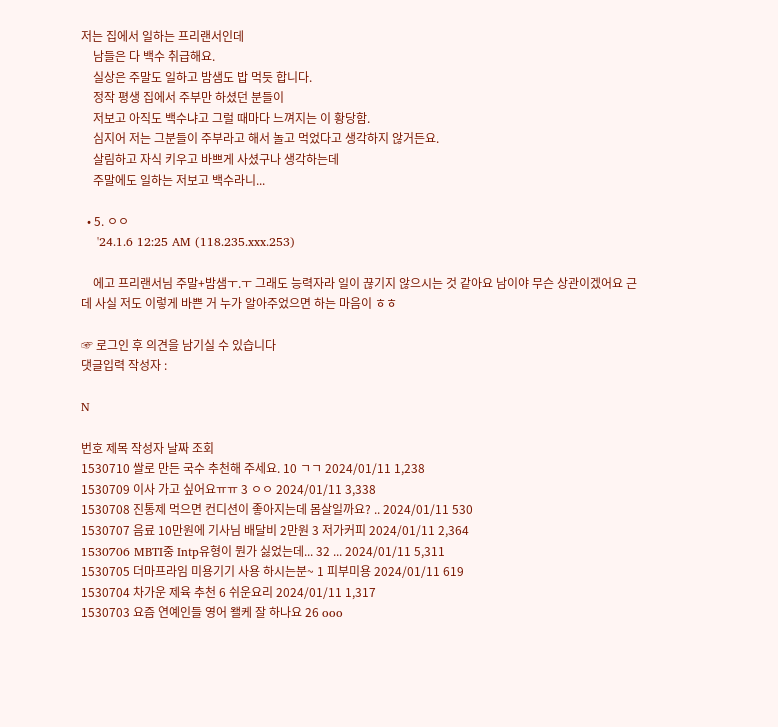저는 집에서 일하는 프리랜서인데
    남들은 다 백수 취급해요.
    실상은 주말도 일하고 밤샘도 밥 먹듯 합니다.
    정작 평생 집에서 주부만 하셨던 분들이
    저보고 아직도 백수냐고 그럴 때마다 느껴지는 이 황당함.
    심지어 저는 그분들이 주부라고 해서 놀고 먹었다고 생각하지 않거든요.
    살림하고 자식 키우고 바쁘게 사셨구나 생각하는데
    주말에도 일하는 저보고 백수라니...

  • 5. ㅇㅇ
    '24.1.6 12:25 AM (118.235.xxx.253)

    에고 프리랜서님 주말+밤샘ㅜ.ㅜ 그래도 능력자라 일이 끊기지 않으시는 것 같아요 남이야 무슨 상관이겠어요 근데 사실 저도 이렇게 바쁜 거 누가 알아주었으면 하는 마음이 ㅎㅎ

☞ 로그인 후 의견을 남기실 수 있습니다
댓글입력 작성자 :

N

번호 제목 작성자 날짜 조회
1530710 쌀로 만든 국수 추천해 주세요. 10 ㄱㄱ 2024/01/11 1,238
1530709 이사 가고 싶어요ㅠㅠ 3 ㅇㅇ 2024/01/11 3,338
1530708 진통제 먹으면 컨디션이 좋아지는데 몸살일까요? .. 2024/01/11 530
1530707 음료 10만원에 기사님 배달비 2만원 3 저가커피 2024/01/11 2,364
1530706 MBTI중 Intp유형이 뭔가 싫었는데... 32 ... 2024/01/11 5,311
1530705 더마프라임 미용기기 사용 하시는분~ 1 피부미용 2024/01/11 619
1530704 차가운 제육 추천 6 쉬운요리 2024/01/11 1,317
1530703 요즘 연예인들 영어 왤케 잘 하나요 26 ooo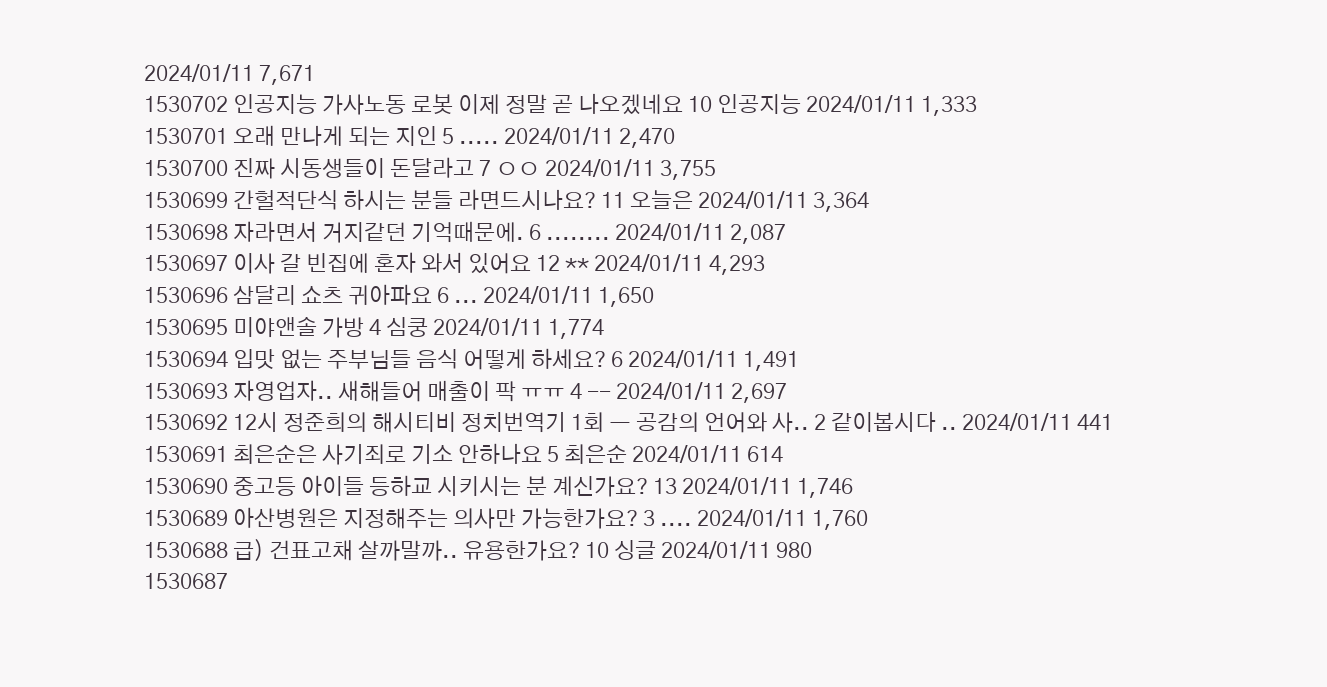2024/01/11 7,671
1530702 인공지능 가사노동 로봇 이제 정말 곧 나오겠네요 10 인공지능 2024/01/11 1,333
1530701 오래 만나게 되는 지인 5 ..... 2024/01/11 2,470
1530700 진짜 시동생들이 돈달라고 7 ㅇㅇ 2024/01/11 3,755
1530699 간헐적단식 하시는 분들 라면드시나요? 11 오늘은 2024/01/11 3,364
1530698 자라면서 거지같던 기억때문에. 6 ........ 2024/01/11 2,087
1530697 이사 갈 빈집에 혼자 와서 있어요 12 ** 2024/01/11 4,293
1530696 삼달리 쇼츠 귀아파요 6 ... 2024/01/11 1,650
1530695 미야앤솔 가방 4 심쿵 2024/01/11 1,774
1530694 입맛 없는 주부님들 음식 어떻게 하세요? 6 2024/01/11 1,491
1530693 자영업자.. 새해들어 매출이 팍 ㅠㅠ 4 -- 2024/01/11 2,697
1530692 12시 정준희의 해시티비 정치번역기 1회 ㅡ 공감의 언어와 사.. 2 같이봅시다 .. 2024/01/11 441
1530691 최은순은 사기죄로 기소 안하나요 5 최은순 2024/01/11 614
1530690 중고등 아이들 등하교 시키시는 분 계신가요? 13 2024/01/11 1,746
1530689 아산병원은 지정해주는 의사만 가능한가요? 3 .... 2024/01/11 1,760
1530688 급) 건표고채 살까말까.. 유용한가요? 10 싱글 2024/01/11 980
1530687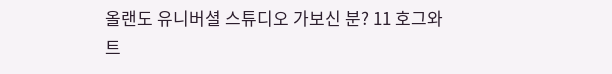올랜도 유니버셜 스튜디오 가보신 분? 11 호그와트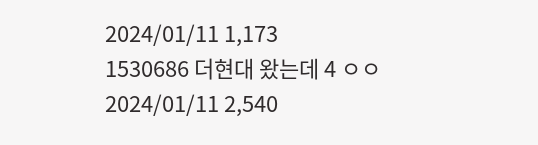2024/01/11 1,173
1530686 더현대 왔는데 4 ㅇㅇ 2024/01/11 2,540